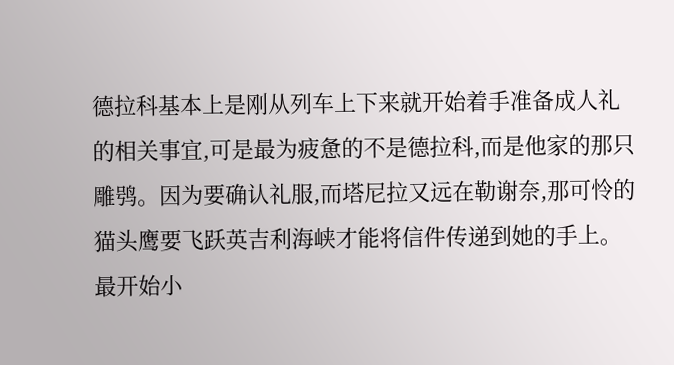德拉科基本上是刚从列车上下来就开始着手准备成人礼的相关事宜,可是最为疲惫的不是德拉科,而是他家的那只雕鸮。因为要确认礼服,而塔尼拉又远在勒谢奈,那可怜的猫头鹰要飞跃英吉利海峡才能将信件传递到她的手上。
最开始小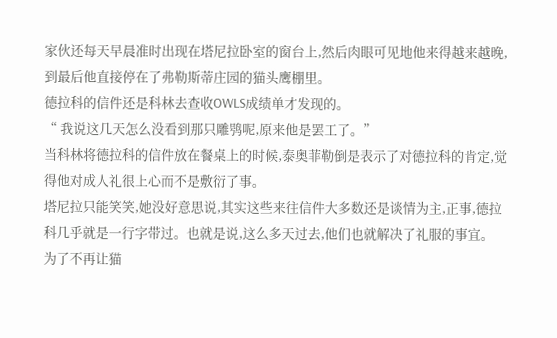家伙还每天早晨准时出现在塔尼拉卧室的窗台上,然后肉眼可见地他来得越来越晚,到最后他直接停在了弗勒斯蒂庄园的猫头鹰棚里。
德拉科的信件还是科林去查收OWLS成绩单才发现的。
“ 我说这几天怎么没看到那只雕鸮呢,原来他是罢工了。”
当科林将德拉科的信件放在餐桌上的时候,泰奥菲勒倒是表示了对德拉科的肯定,觉得他对成人礼很上心而不是敷衍了事。
塔尼拉只能笑笑,她没好意思说,其实这些来往信件大多数还是谈情为主,正事,德拉科几乎就是一行字带过。也就是说,这么多天过去,他们也就解决了礼服的事宜。
为了不再让猫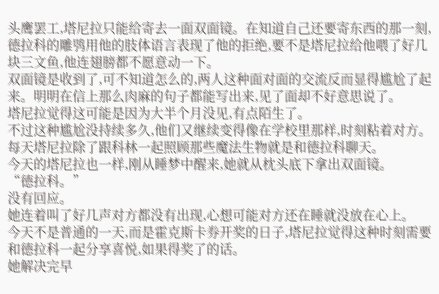头鹰罢工,塔尼拉只能给寄去一面双面镜。在知道自己还要寄东西的那一刻,德拉科的雕鸮用他的肢体语言表现了他的拒绝,要不是塔尼拉给他喂了好几块三文鱼,他连翅膀都不愿意动一下。
双面镜是收到了,可不知道怎么的,两人这种面对面的交流反而显得尴尬了起来。明明在信上那么肉麻的句子都能写出来,见了面却不好意思说了。
塔尼拉觉得这可能是因为大半个月没见,有点陌生了。
不过这种尴尬没持续多久,他们又继续变得像在学校里那样,时刻粘着对方。
每天塔尼拉除了跟科林一起照顾那些魔法生物就是和德拉科聊天。
今天的塔尼拉也一样,刚从睡梦中醒来,她就从枕头底下拿出双面镜。
“德拉科。”
没有回应。
她连着叫了好几声对方都没有出现,心想可能对方还在睡就没放在心上。
今天不是普通的一天,而是霍克斯卡券开奖的日子,塔尼拉觉得这种时刻需要和德拉科一起分享喜悦,如果得奖了的话。
她解决完早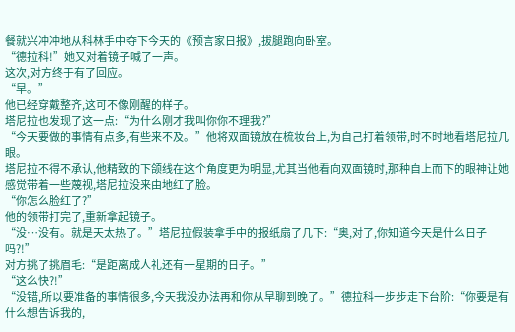餐就兴冲冲地从科林手中夺下今天的《预言家日报》,拔腿跑向卧室。
“德拉科!”她又对着镜子喊了一声。
这次,对方终于有了回应。
“早。”
他已经穿戴整齐,这可不像刚醒的样子。
塔尼拉也发现了这一点:“为什么刚才我叫你你不理我?”
“今天要做的事情有点多,有些来不及。”他将双面镜放在梳妆台上,为自己打着领带,时不时地看塔尼拉几眼。
塔尼拉不得不承认,他精致的下颌线在这个角度更为明显,尤其当他看向双面镜时,那种自上而下的眼神让她感觉带着一些蔑视,塔尼拉没来由地红了脸。
“你怎么脸红了?”
他的领带打完了,重新拿起镜子。
“没…没有。就是天太热了。”塔尼拉假装拿手中的报纸扇了几下:“奥,对了,你知道今天是什么日子吗?!”
对方挑了挑眉毛:“是距离成人礼还有一星期的日子。”
“这么快?!”
“没错,所以要准备的事情很多,今天我没办法再和你从早聊到晚了。”德拉科一步步走下台阶:“你要是有什么想告诉我的,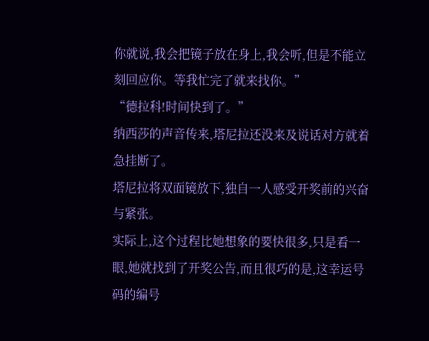你就说,我会把镜子放在身上,我会听,但是不能立刻回应你。等我忙完了就来找你。”
“德拉科!时间快到了。”
纳西莎的声音传来,塔尼拉还没来及说话对方就着急挂断了。
塔尼拉将双面镜放下,独自一人感受开奖前的兴奋与紧张。
实际上,这个过程比她想象的要快很多,只是看一眼,她就找到了开奖公告,而且很巧的是,这幸运号码的编号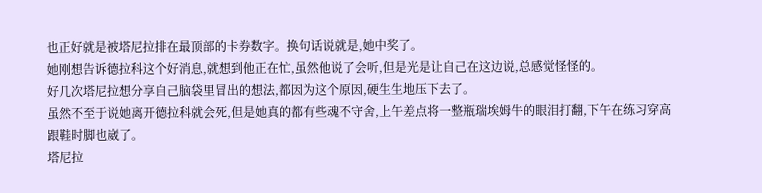也正好就是被塔尼拉排在最顶部的卡券数字。换句话说就是,她中奖了。
她刚想告诉德拉科这个好消息,就想到他正在忙,虽然他说了会听,但是光是让自己在这边说,总感觉怪怪的。
好几次塔尼拉想分享自己脑袋里冒出的想法,都因为这个原因,硬生生地压下去了。
虽然不至于说她离开德拉科就会死,但是她真的都有些魂不守舍,上午差点将一整瓶瑞埃姆牛的眼泪打翻,下午在练习穿高跟鞋时脚也崴了。
塔尼拉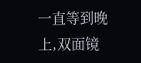一直等到晚上,双面镜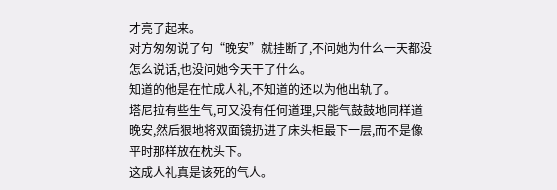才亮了起来。
对方匆匆说了句“晚安”就挂断了,不问她为什么一天都没怎么说话,也没问她今天干了什么。
知道的他是在忙成人礼,不知道的还以为他出轨了。
塔尼拉有些生气,可又没有任何道理,只能气鼓鼓地同样道晚安,然后狠地将双面镜扔进了床头柜最下一层,而不是像平时那样放在枕头下。
这成人礼真是该死的气人。